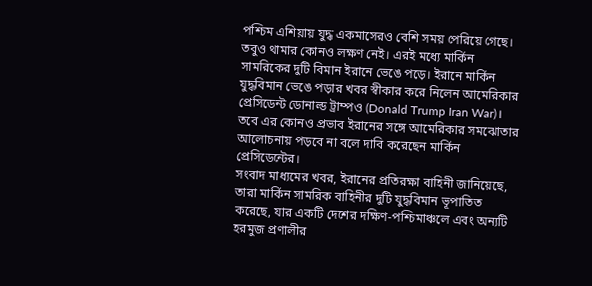পশ্চিম এশিয়ায় যুদ্ধ একমাসেরও বেশি সময় পেরিয়ে গেছে। তবুও থামার কোনও লক্ষণ নেই। এরই মধ্যে মার্কিন সামরিকের দুটি বিমান ইরানে ভেঙে পড়ে। ইরানে মার্কিন যুদ্ধবিমান ভেঙে পড়ার খবর স্বীকার করে নিলেন আমেরিকার প্রেসিডেন্ট ডোনাল্ড ট্রাম্পও (Donald Trump Iran War)। তবে এর কোনও প্রভাব ইরানের সঙ্গে আমেরিকার সমঝোতার আলোচনায় পড়বে না বলে দাবি করেছেন মার্কিন প্রেসিডেন্টের।
সংবাদ মাধ্যমের খবর, ইরানের প্রতিরক্ষা বাহিনী জানিয়েছে, তারা মার্কিন সামরিক বাহিনীর দুটি যুদ্ধবিমান ভূপাতিত করেছে, যার একটি দেশের দক্ষিণ-পশ্চিমাঞ্চলে এবং অন্যটি হরমুজ প্রণালীর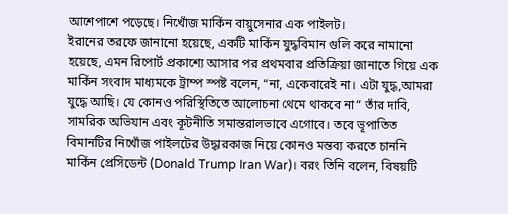আশেপাশে পড়েছে। নিখোঁজ মার্কিন বায়ুসেনার এক পাইলট।
ইরানের তরফে জানানো হয়েছে, একটি মার্কিন যুদ্ধবিমান গুলি করে নামানো হয়েছে, এমন রিপোর্ট প্রকাশ্যে আসার পর প্রথমবার প্রতিক্রিয়া জানাতে গিয়ে এক মার্কিন সংবাদ মাধ্যমকে ট্রাম্প স্পষ্ট বলেন, “না, একেবারেই না। এটা যুদ্ধ,আমরা যুদ্ধে আছি। যে কোনও পরিস্থিতিতে আলোচনা থেমে থাকবে না” তাঁর দাবি, সামরিক অভিযান এবং কূটনীতি সমান্তরালভাবে এগোবে। তবে ভূপাতিত বিমানটির নিখোঁজ পাইলটের উদ্ধারকাজ নিয়ে কোনও মন্তব্য করতে চাননি মার্কিন প্রেসিডেন্ট (Donald Trump Iran War)। বরং তিনি বলেন, বিষয়টি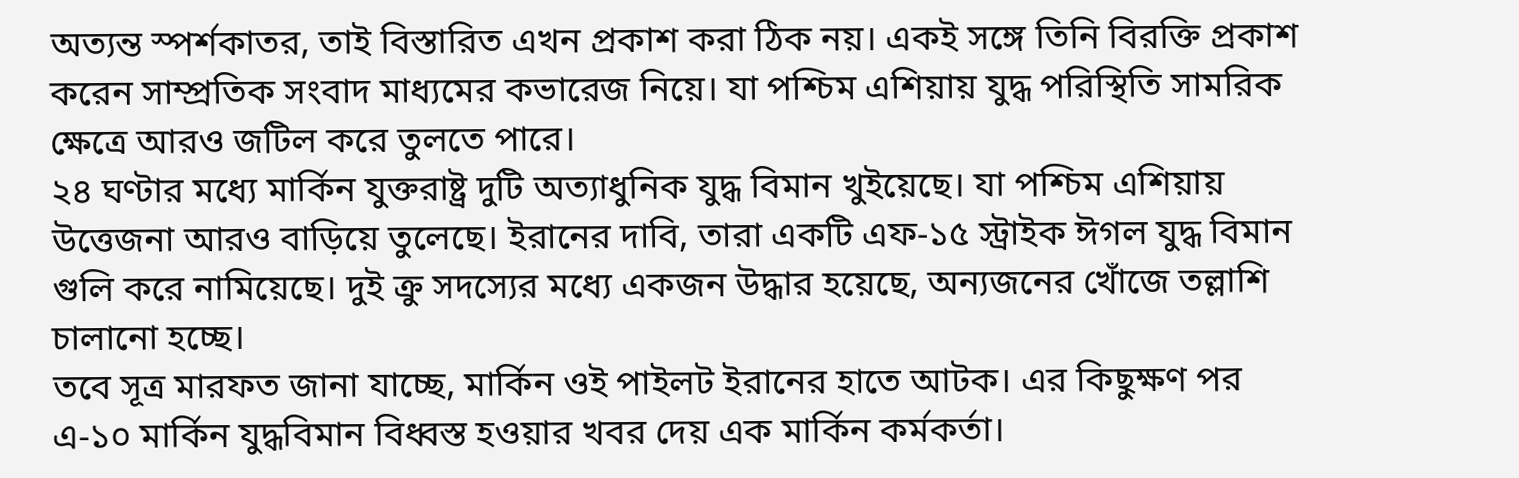অত্যন্ত স্পর্শকাতর, তাই বিস্তারিত এখন প্রকাশ করা ঠিক নয়। একই সঙ্গে তিনি বিরক্তি প্রকাশ করেন সাম্প্রতিক সংবাদ মাধ্যমের কভারেজ নিয়ে। যা পশ্চিম এশিয়ায় যুদ্ধ পরিস্থিতি সামরিক ক্ষেত্রে আরও জটিল করে তুলতে পারে।
২৪ ঘণ্টার মধ্যে মার্কিন যুক্তরাষ্ট্র দুটি অত্যাধুনিক যুদ্ধ বিমান খুইয়েছে। যা পশ্চিম এশিয়ায় উত্তেজনা আরও বাড়িয়ে তুলেছে। ইরানের দাবি, তারা একটি এফ-১৫ স্ট্রাইক ঈগল যুদ্ধ বিমান গুলি করে নামিয়েছে। দুই ক্রু সদস্যের মধ্যে একজন উদ্ধার হয়েছে, অন্যজনের খোঁজে তল্লাশি চালানো হচ্ছে।
তবে সূত্র মারফত জানা যাচ্ছে, মার্কিন ওই পাইলট ইরানের হাতে আটক। এর কিছুক্ষণ পর এ-১০ মার্কিন যুদ্ধবিমান বিধ্বস্ত হওয়ার খবর দেয় এক মার্কিন কর্মকর্তা।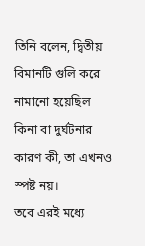তিনি বলেন, দ্বিতীয় বিমানটি গুলি করে নামানো হয়েছিল কিনা বা দুর্ঘটনার কারণ কী, তা এখনও স্পষ্ট নয়।
তবে এরই মধ্যে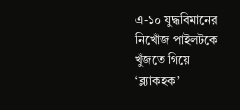এ-১০ যুদ্ধবিমানের নিখোঁজ পাইলটকে খুঁজতে গিয়ে ‘ব্ল্যাকহক’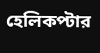হেলিকপ্টার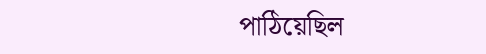পাঠিয়েছিল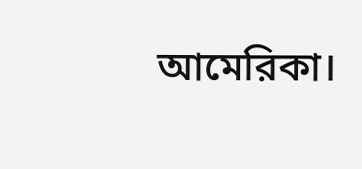আমেরিকা।